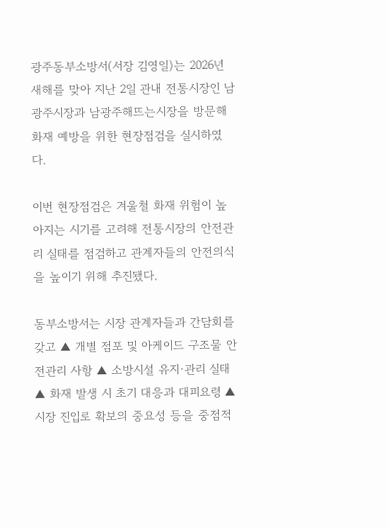광주동부소방서(서장 김영일)는 2026년 새해를 맞아 지난 2일 관내 전통시장인 남광주시장과 남광주해뜨는시장을 방문해 화재 예방을 위한 현장점검을 실시하였다.

이번 현장점검은 겨울철 화재 위험이 높아지는 시기를 고려해 전통시장의 안전관리 실태를 점검하고 관계자들의 안전의식을 높이기 위해 추진됐다.

동부소방서는 시장 관계자들과 간담회를 갖고 ▲ 개별 점포 및 아케이드 구조물 안전관리 사항 ▲ 소방시설 유지·관리 실태 ▲ 화재 발생 시 초기 대응과 대피요령 ▲ 시장 진입로 확보의 중요성 등을 중점적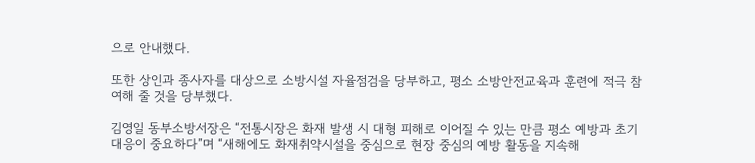으로 안내했다.

또한 상인과 종사자를 대상으로 소방시설 자율점검을 당부하고, 평소 소방안전교육과 훈련에 적극 참여해 줄 것을 당부했다.

김영일 동부소방서장은 “전통시장은 화재 발생 시 대형 피해로 이어질 수 있는 만큼 평소 예방과 초기 대응이 중요하다”며 “새해에도 화재취약시설을 중심으로 현장 중심의 예방 활동을 지속해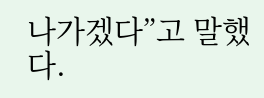나가겠다”고 말했다.